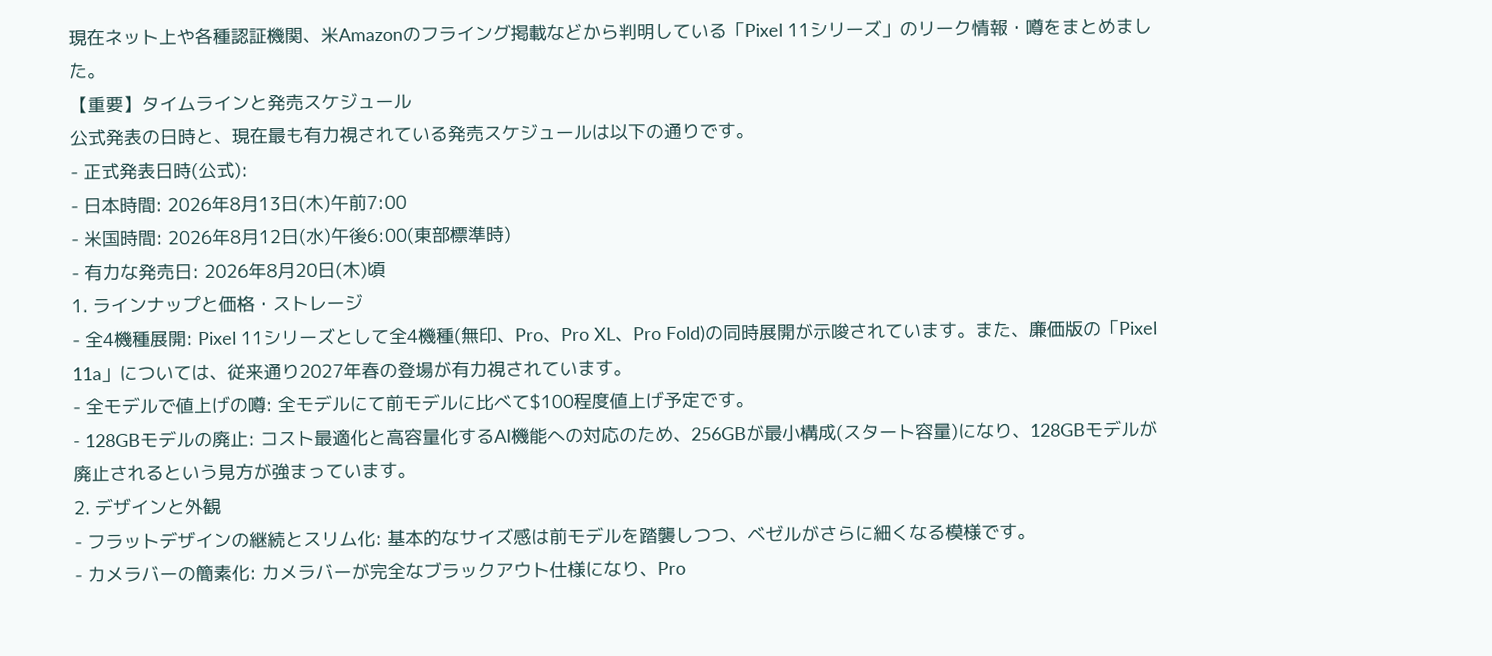現在ネット上や各種認証機関、米Amazonのフライング掲載などから判明している「Pixel 11シリーズ」のリーク情報・噂をまとめました。
【重要】タイムラインと発売スケジュール
公式発表の日時と、現在最も有力視されている発売スケジュールは以下の通りです。
- 正式発表日時(公式):
- 日本時間: 2026年8月13日(木)午前7:00
- 米国時間: 2026年8月12日(水)午後6:00(東部標準時)
- 有力な発売日: 2026年8月20日(木)頃
1. ラインナップと価格・ストレージ
- 全4機種展開: Pixel 11シリーズとして全4機種(無印、Pro、Pro XL、Pro Fold)の同時展開が示唆されています。また、廉価版の「Pixel 11a」については、従来通り2027年春の登場が有力視されています。
- 全モデルで値上げの噂: 全モデルにて前モデルに比べて$100程度値上げ予定です。
- 128GBモデルの廃止: コスト最適化と高容量化するAI機能への対応のため、256GBが最小構成(スタート容量)になり、128GBモデルが廃止されるという見方が強まっています。
2. デザインと外観
- フラットデザインの継続とスリム化: 基本的なサイズ感は前モデルを踏襲しつつ、ベゼルがさらに細くなる模様です。
- カメラバーの簡素化: カメラバーが完全なブラックアウト仕様になり、Pro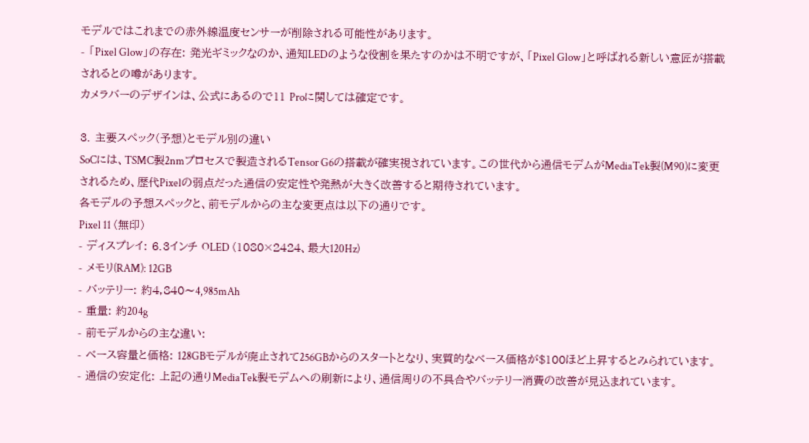モデルではこれまでの赤外線温度センサーが削除される可能性があります。
- 「Pixel Glow」の存在: 発光ギミックなのか、通知LEDのような役割を果たすのかは不明ですが、「Pixel Glow」と呼ばれる新しい意匠が搭載されるとの噂があります。
カメラバーのデザインは、公式にあるので11 Proに関しては確定です。

3. 主要スペック(予想)とモデル別の違い
SoCには、TSMC製2nmプロセスで製造されるTensor G6の搭載が確実視されています。この世代から通信モデムがMediaTek製(M90)に変更されるため、歴代Pixelの弱点だった通信の安定性や発熱が大きく改善すると期待されています。
各モデルの予想スペックと、前モデルからの主な変更点は以下の通りです。
Pixel 11 (無印)
- ディスプレイ: 6.3インチ OLED (1080×2424、最大120Hz)
- メモリ(RAM): 12GB
- バッテリー: 約4,840〜4,985mAh
- 重量: 約204g
- 前モデルからの主な違い:
- ベース容量と価格: 128GBモデルが廃止されて256GBからのスタートとなり、実質的なベース価格が$100ほど上昇するとみられています。
- 通信の安定化: 上記の通りMediaTek製モデムへの刷新により、通信周りの不具合やバッテリー消費の改善が見込まれています。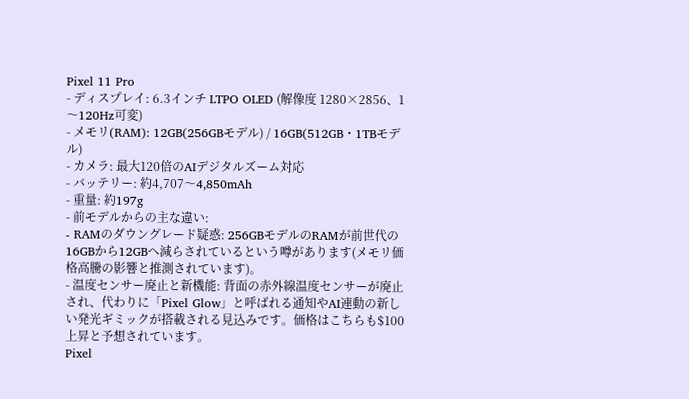Pixel 11 Pro
- ディスプレイ: 6.3インチ LTPO OLED (解像度 1280×2856、1〜120Hz可変)
- メモリ(RAM): 12GB(256GBモデル) / 16GB(512GB・1TBモデル)
- カメラ: 最大120倍のAIデジタルズーム対応
- バッテリー: 約4,707〜4,850mAh
- 重量: 約197g
- 前モデルからの主な違い:
- RAMのダウングレード疑惑: 256GBモデルのRAMが前世代の16GBから12GBへ減らされているという噂があります(メモリ価格高騰の影響と推測されています)。
- 温度センサー廃止と新機能: 背面の赤外線温度センサーが廃止され、代わりに「Pixel Glow」と呼ばれる通知やAI連動の新しい発光ギミックが搭載される見込みです。価格はこちらも$100上昇と予想されています。
Pixel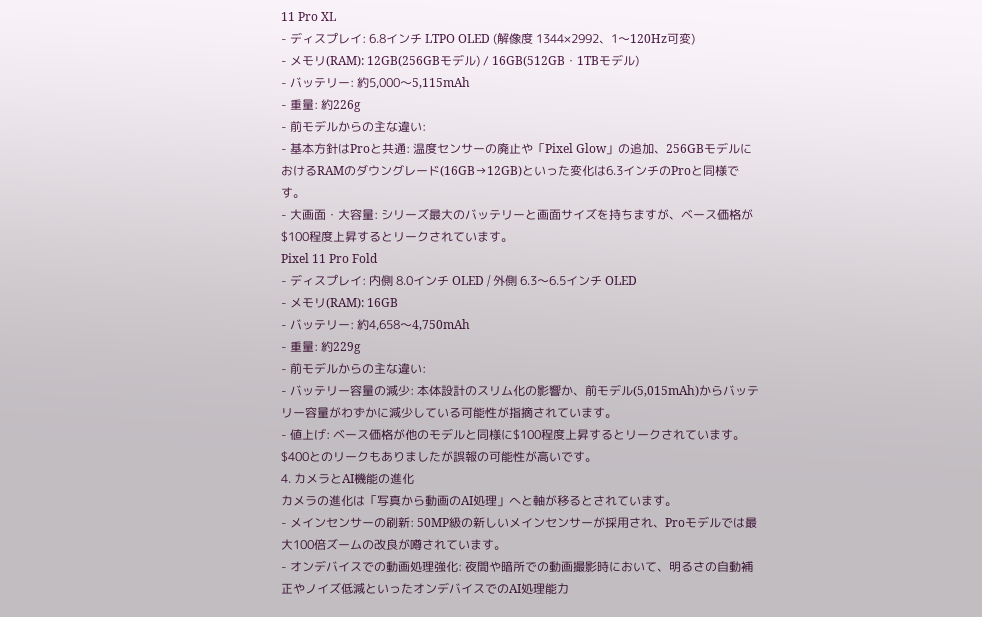11 Pro XL
- ディスプレイ: 6.8インチ LTPO OLED (解像度 1344×2992、1〜120Hz可変)
- メモリ(RAM): 12GB(256GBモデル) / 16GB(512GB・1TBモデル)
- バッテリー: 約5,000〜5,115mAh
- 重量: 約226g
- 前モデルからの主な違い:
- 基本方針はProと共通: 温度センサーの廃止や「Pixel Glow」の追加、256GBモデルにおけるRAMのダウングレード(16GB→12GB)といった変化は6.3インチのProと同様です。
- 大画面・大容量: シリーズ最大のバッテリーと画面サイズを持ちますが、ベース価格が$100程度上昇するとリークされています。
Pixel 11 Pro Fold
- ディスプレイ: 内側 8.0インチ OLED / 外側 6.3〜6.5インチ OLED
- メモリ(RAM): 16GB
- バッテリー: 約4,658〜4,750mAh
- 重量: 約229g
- 前モデルからの主な違い:
- バッテリー容量の減少: 本体設計のスリム化の影響か、前モデル(5,015mAh)からバッテリー容量がわずかに減少している可能性が指摘されています。
- 値上げ: ベース価格が他のモデルと同様に$100程度上昇するとリークされています。$400とのリークもありましたが誤報の可能性が高いです。
4. カメラとAI機能の進化
カメラの進化は「写真から動画のAI処理」へと軸が移るとされています。
- メインセンサーの刷新: 50MP級の新しいメインセンサーが採用され、Proモデルでは最大100倍ズームの改良が噂されています。
- オンデバイスでの動画処理強化: 夜間や暗所での動画撮影時において、明るさの自動補正やノイズ低減といったオンデバイスでのAI処理能力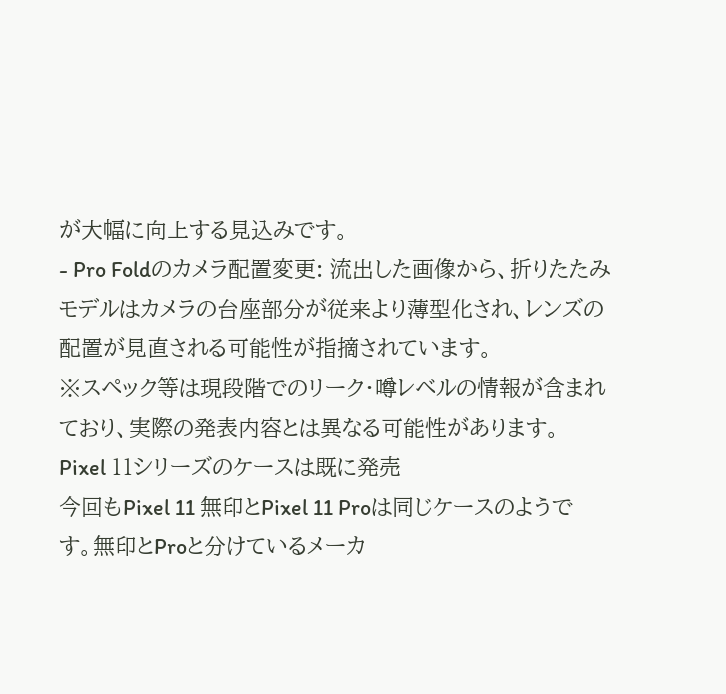が大幅に向上する見込みです。
- Pro Foldのカメラ配置変更: 流出した画像から、折りたたみモデルはカメラの台座部分が従来より薄型化され、レンズの配置が見直される可能性が指摘されています。
※スペック等は現段階でのリーク・噂レベルの情報が含まれており、実際の発表内容とは異なる可能性があります。
Pixel 11シリーズのケースは既に発売
今回もPixel 11 無印とPixel 11 Proは同じケースのようです。無印とProと分けているメーカ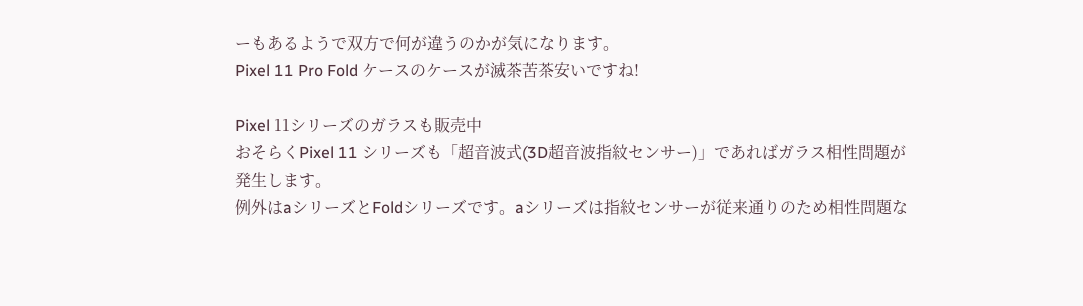ーもあるようで双方で何が違うのかが気になります。
Pixel 11 Pro Fold ケースのケースが滅茶苦茶安いですね!

Pixel 11シリーズのガラスも販売中
おそらくPixel 11 シリーズも「超音波式(3D超音波指紋センサー)」であればガラス相性問題が発生します。
例外はaシリーズとFoldシリーズです。aシリーズは指紋センサーが従来通りのため相性問題な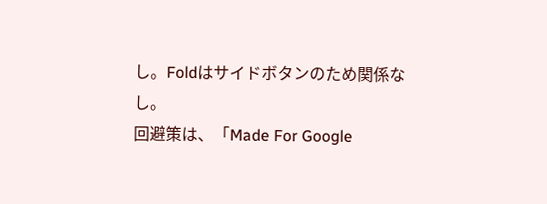し。Foldはサイドボタンのため関係なし。
回避策は、「Made For Google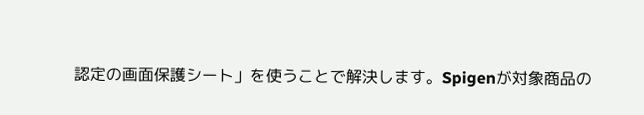認定の画面保護シート」を使うことで解決します。Spigenが対象商品の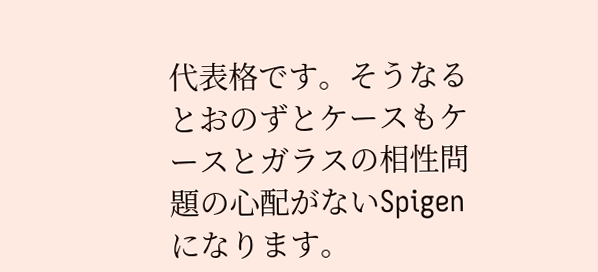代表格です。そうなるとおのずとケースもケースとガラスの相性問題の心配がないSpigenになります。